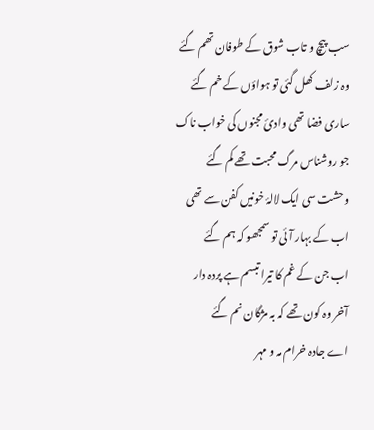سب پیچ و تاب شوق کے طوفان تھم گئے
وہ زلف کھل گئی تو ہواؤں کے خم گئے
ساری فضا تھی وادئ مجنوں کی خواب ناک
جو روشناس مرگ محبت تھے کم گئے
وحشت سی ایک لالۂ خونیں کفن سے تھی
اب کے بہار آئی تو سمجھو کہ ہم گئے
اب جن کے غم کا تیرا تبسم ہے پردہ دار
آخر وہ کون تھے کہ بہ مژگان نم گئے
اے جادہ خرام مہ و مہر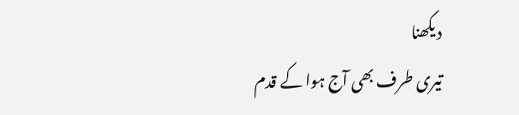دیکھنا
تیری طرف بھی آج ہوا کے قدم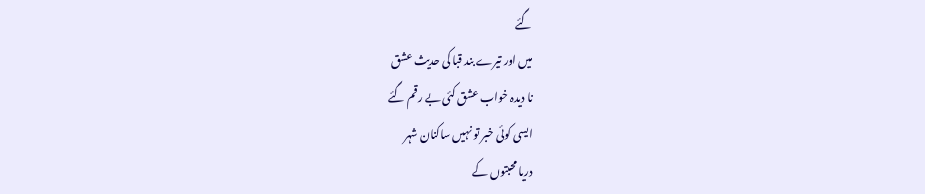گئے
میں اور تیرے بند قبا کی حدیث عشق
نا دیدہ خواب عشق کئی بے رقم گئے
ایسی کوئی خبر تو نہیں ساکنان شہر
دریا محبتوں کے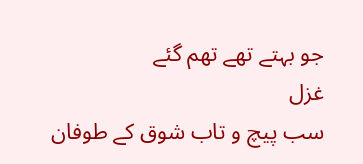جو بہتے تھے تھم گئے
غزل
سب پیچ و تاب شوق کے طوفان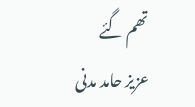تھم گئے
عزیز حامد مدنی